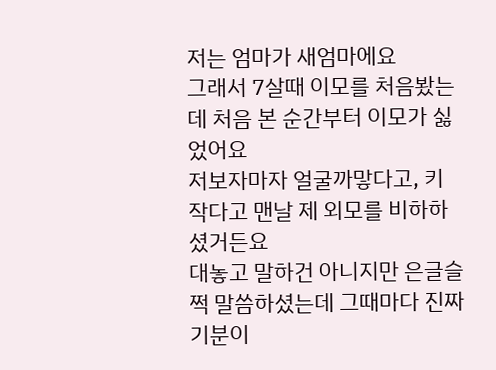저는 엄마가 새엄마에요
그래서 7살때 이모를 처음봤는데 처음 본 순간부터 이모가 싫었어요
저보자마자 얼굴까맣다고, 키 작다고 맨날 제 외모를 비하하셨거든요
대놓고 말하건 아니지만 은글슬쩍 말씀하셨는데 그때마다 진짜 기분이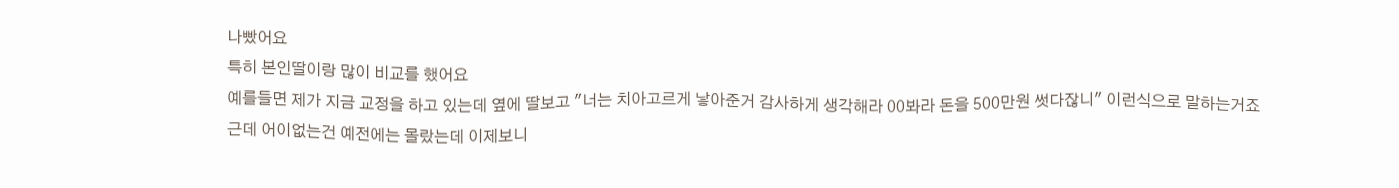나빴어요
특히 본인딸이랑 많이 비교를 했어요
예를들면 제가 지금 교정을 하고 있는데 옆에 딸보고 "너는 치아고르게 낳아준거 감사하게 생각해라 00봐라 돈을 500만원 썻다잖니" 이런식으로 말하는거죠
근데 어이없는건 예전에는 몰랐는데 이제보니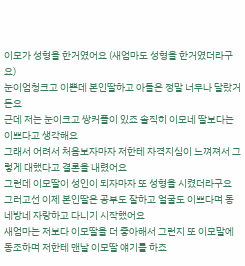이모가 성형을 한거였어요 (새엄마도 성형을 한거였더라구요)
눈이엄청크고 이쁜데 본인딸하고 아들은 정말 너무나 달랐거든요
근데 저는 눈이크고 쌍커플이 있죠 솔직히 이모네 딸보다는 이쁘다고 생각해요
그래서 어려서 처음보자마자 저한테 자격지심이 느껴져서 그렇게 대했다고 결론을 내렸어요
그런데 이모딸이 성인이 되자마자 또 성형을 시켰더라구요
그러고선 이제 본인딸은 공부도 잘하고 얼굴도 이쁘다며 동네방네 자랑하고 다니기 시작했어요
새엄마는 저보다 이모딸을 더 좋아해서 그런지 또 이모말에 동조하며 저한테 맨날 이모딸 얘기를 하죠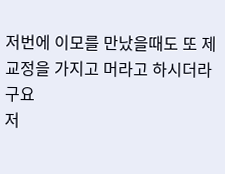저번에 이모를 만났을때도 또 제 교정을 가지고 머라고 하시더라구요
저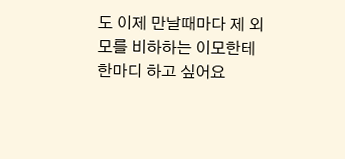도 이제 만날때마다 제 외모를 비하하는 이모한테 한마디 하고 싶어요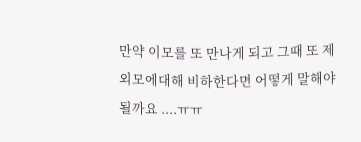만약 이모를 또 만나게 되고 그때 또 제 외모에대해 비하한다면 어떻게 말해야 될까요 ....ㅠㅠ